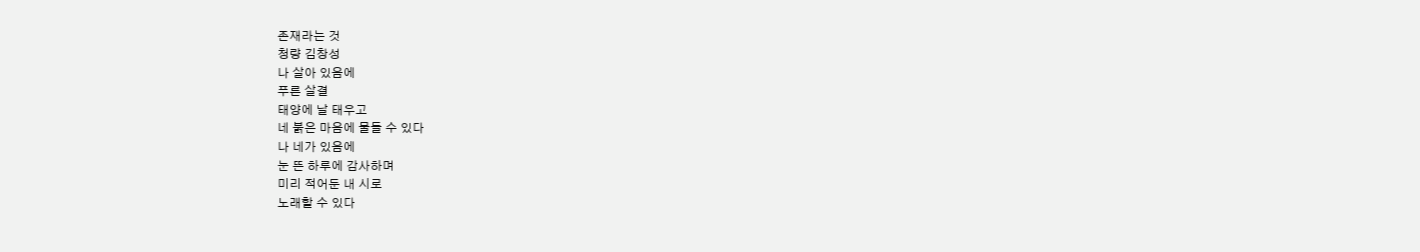존재라는 것
청량 김창성
나 살아 있음에
푸른 살결
태양에 날 태우고
네 붉은 마음에 물들 수 있다
나 네가 있음에
눈 뜬 하루에 감사하며
미리 적어둔 내 시로
노래할 수 있다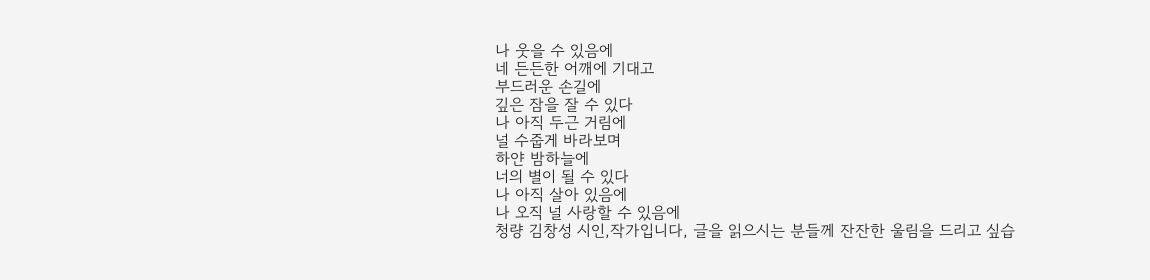나 웃을 수 있음에
네 든든한 어깨에 기대고
부드러운 손길에
깊은 잠을 잘 수 있다
나 아직 두근 거림에
널 수줍게 바라보며
하얀 밤하늘에
너의 별이 될 수 있다
나 아직 살아 있음에
나 오직 널 사랑할 수 있음에
청량 김창성 시인,작가입니다, 글을 읽으시는 분들께 잔잔한 울림을 드리고 싶습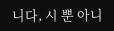니다, 시 뿐 아니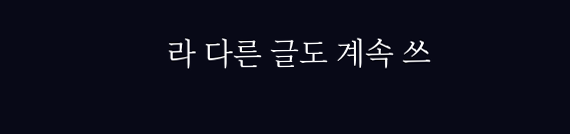라 다른 글도 계속 쓰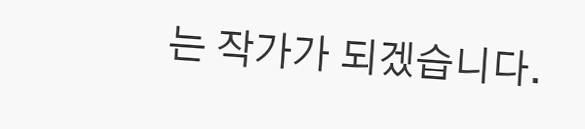는 작가가 되겠습니다.